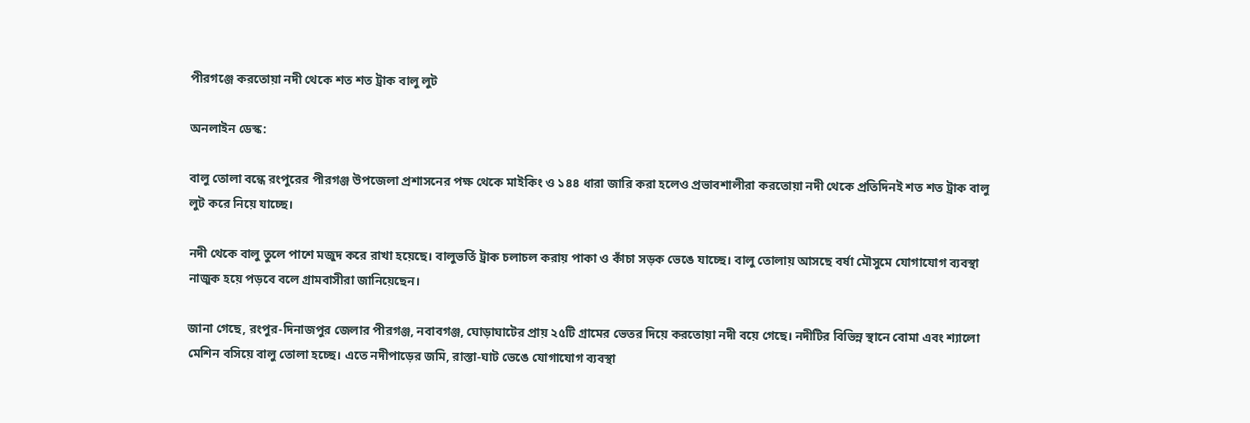পীরগঞ্জে করতোয়া নদী থেকে শত শত ট্রাক বালু লুট

অনলাইন ডেস্ক:

বালু তোলা বন্ধে রংপুরের পীরগঞ্জ উপজেলা প্রশাসনের পক্ষ থেকে মাইকিং ও ১৪৪ ধারা জারি করা হলেও প্রভাবশালীরা করতোয়া নদী থেকে প্রতিদিনই শত শত ট্রাক বালু লুট করে নিয়ে যাচ্ছে।

নদী থেকে বালু তুলে পাশে মজুদ করে রাখা হয়েছে। বালুভর্তি ট্রাক চলাচল করায় পাকা ও কাঁচা সড়ক ভেঙে যাচ্ছে। বালু তোলায় আসছে বর্ষা মৌসুমে যোগাযোগ ব্যবস্থা নাজুক হয়ে পড়বে বলে গ্রামবাসীরা জানিয়েছেন।

জানা গেছে, রংপুর-দিনাজপুর জেলার পীরগঞ্জ, নবাবগঞ্জ, ঘোড়াঘাটের প্রায় ২৫টি গ্রামের ভেতর দিয়ে করতোয়া নদী বয়ে গেছে। নদীটির বিভিন্ন স্থানে বোমা এবং শ্যালো মেশিন বসিয়ে বালু তোলা হচ্ছে। এতে নদীপাড়ের জমি, রাস্তা-ঘাট ভেঙে যোগাযোগ ব্যবস্থা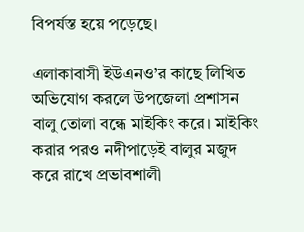বিপর্যস্ত হয়ে পড়েছে।

এলাকাবাসী ইউএনও’র কাছে লিখিত অভিযোগ করলে উপজেলা প্রশাসন বালু তোলা বন্ধে মাইকিং করে। মাইকিং করার পরও নদীপাড়েই বালুর মজুদ করে রাখে প্রভাবশালী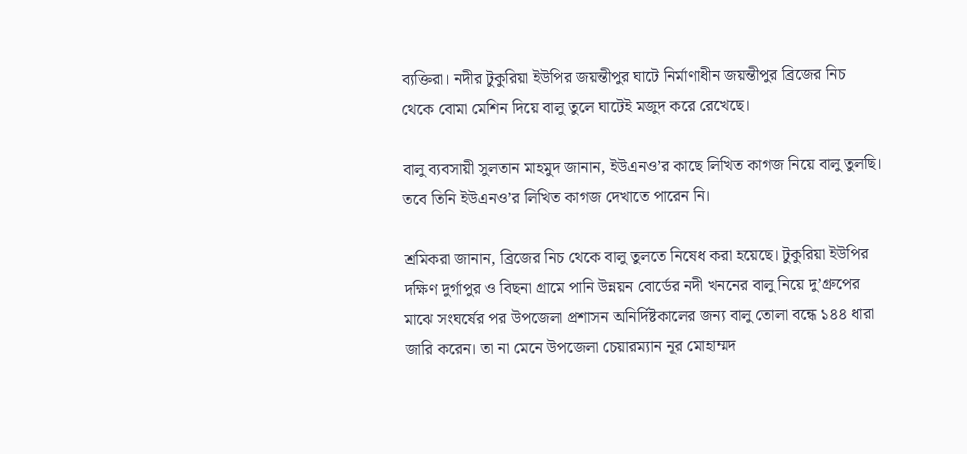ব্যক্তিরা। নদীর টুকুরিয়া ইউপির জয়ন্তীপুর ঘাটে নির্মাণাধীন জয়ন্তীপুর ব্রিজের নিচ থেকে বোমা মেশিন দিয়ে বালু তুলে ঘাটেই মজুদ করে রেখেছে।

বালু ব্যবসায়ী সুলতান মাহমুদ জানান, ইউএনও’র কাছে লিখিত কাগজ নিয়ে বালু তুলছি। তবে তিনি ইউএনও’র লিখিত কাগজ দেখাতে পারেন নি।

শ্রমিকরা জানান, ব্রিজের নিচ থেকে বালু তুলতে নিষেধ করা হয়েছে। টুকুরিয়া ইউপির দক্ষিণ দুর্গাপুর ও বিছনা গ্রামে পানি উন্নয়ন বোর্ডের নদী খননের বালু নিয়ে দু’গ্রুপের মাঝে সংঘর্ষের পর উপজেলা প্রশাসন অনির্দিষ্টকালের জন্য বালু তোলা বন্ধে ১৪৪ ধারা জারি করেন। তা না মেনে উপজেলা চেয়ারম্যান নূর মোহাম্মদ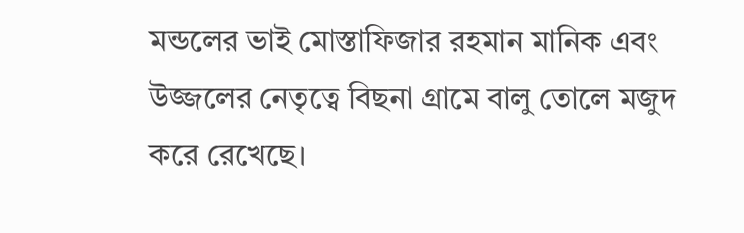মন্ডলের ভাই মোস্তাফিজার রহমান মানিক এবং উজ্জলের নেতৃত্বে বিছনা গ্রামে বালু তোলে মজুদ করে রেখেছে।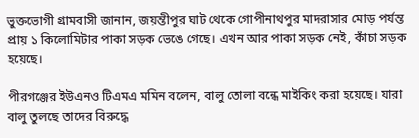ভুক্তভোগী গ্রামবাসী জানান, জয়ন্তীপুর ঘাট থেকে গোপীনাথপুর মাদরাসার মোড় পর্যন্ত প্রায় ১ কিলোমিটার পাকা সড়ক ভেঙে গেছে। এখন আর পাকা সড়ক নেই, কাঁচা সড়ক হয়েছে।

পীরগঞ্জের ইউএনও টিএমএ মমিন বলেন, বালু তোলা বন্ধে মাইকিং করা হয়েছে। যারা বালু তুলছে তাদের বিরুদ্ধে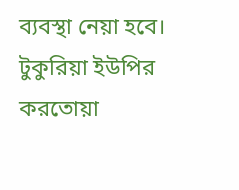ব্যবস্থা নেয়া হবে। টুকুরিয়া ইউপির করতোয়া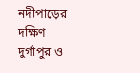নদীপাড়ের দক্ষিণ দুর্গাপুর ও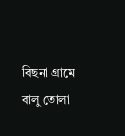বিছনা গ্রামে বালু তোলা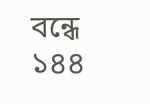বন্ধে ১৪৪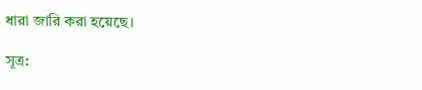ধারা জারি করা হয়েছে।

সূত্র: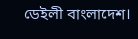ডেইলী বাংলাদেশ।